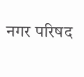नगर परिषद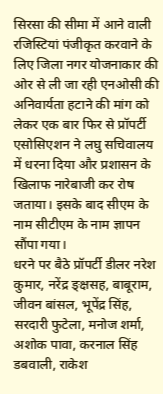सिरसा की सीमा में आने वाली रजिस्टियां पंजीकृत करवाने के लिए जिला नगर योजनाकार की ओर से ली जा रही एनओसी की अनिवार्यता हटाने की मांग को लेकर एक बार फिर से प्रॉपर्टी एसोसिएशन ने लघु सचिवालय में धरना दिया और प्रशासन के खिलाफ नारेबाजी कर रोष जताया। इसके बाद सीएम के नाम सीटीएम के नाम ज्ञापन सौंपा गया।
धरने पर बैठे प्रॉपर्टी डीलर नरेश कुमार, नरेंद्र ङ्क्षसह, बाबूराम, जीवन बांसल, भूपेंद्र सिंह, सरदारी फुटेला, मनोज शर्मा, अशोक पावा, करनाल सिंह डबवाली, राकेश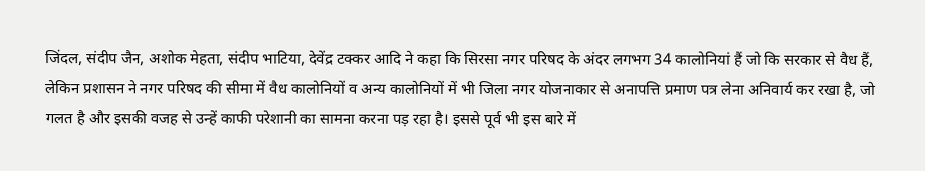जिंदल, संदीप जैन, अशोक मेहता, संदीप भाटिया, देवेंद्र टक्कर आदि ने कहा कि सिरसा नगर परिषद के अंदर लगभग 34 कालोनियां हैं जो कि सरकार से वैध हैं, लेकिन प्रशासन ने नगर परिषद की सीमा में वैध कालोनियों व अन्य कालोनियों में भी जिला नगर योजनाकार से अनापत्ति प्रमाण पत्र लेना अनिवार्य कर रखा है, जो गलत है और इसकी वजह से उन्हें काफी परेशानी का सामना करना पड़ रहा है। इससे पूर्व भी इस बारे में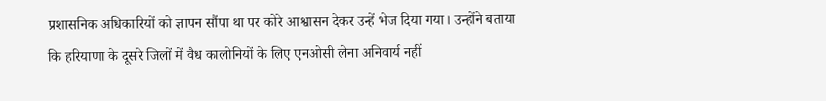प्रशासनिक अधिकारियों को ज्ञापन सौंपा था पर कोरे आश्वासन देकर उन्हें भेज दिया गया। उन्होंने बताया कि हरियाणा के दूसरे जिलों में वैध कालोनियों के लिए एनओसी लेना अनिवार्य नहीं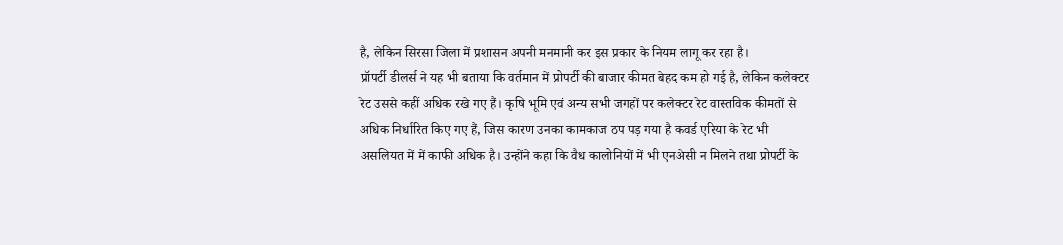है, लेकिन सिरसा जिला में प्रशासन अपनी मनमानी कर इस प्रकार के नियम लागू कर रहा है।
प्रॉपर्टी डीलर्स ने यह भी बताया कि वर्तमान में प्रोपर्टी की बाजार कीमत बेहद कम हो गई है, लेकिन कलेक्टर रेट उससे कहीं अधिक रखे गए हैं। कृषि भूमि एवं अन्य सभी जगहों पर कलेक्टर रेट वास्तविक कीमतों से अधिक निर्धारित किए गए हैं, जिस कारण उनका कामकाज ठप पड़ गया है कवर्ड एरिया के रेट भी असलियत में में काफी अधिक है। उन्होंने कहा कि वैध कालोनियों में भी एनअेसी न मिलने तथा प्रोपर्टी के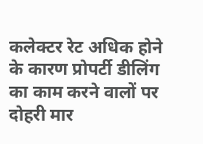कलेक्टर रेट अधिक होने के कारण प्रोपर्टी डीलिंग का काम करने वालों पर दोहरी मार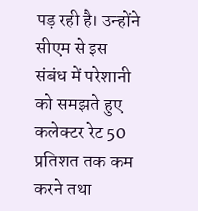पड़ रही है। उन्होंने सीएम से इस संबंध में परेशानी को समझते हुए कलेक्टर रेट 50 प्रतिशत तक कम करने तथा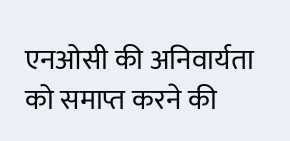एनओसी की अनिवार्यता को समाप्त करने की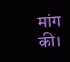मांग की।